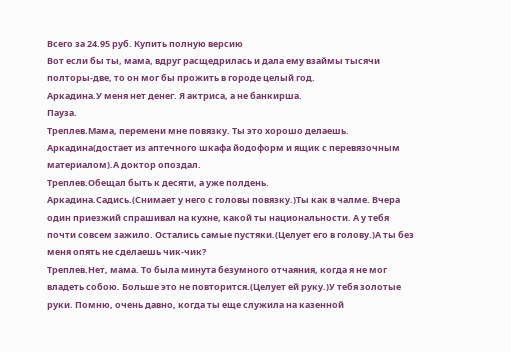Всего за 24.95 руб. Купить полную версию
Вот если бы ты, мама, вдруг расщедрилась и дала ему взаймы тысячи полторы-две, то он мог бы прожить в городе целый год.
Аркадина.У меня нет денег. Я актриса, а не банкирша.
Пауза.
Треплев.Мама, перемени мне повязку. Ты это хорошо делаешь.
Аркадина(достает из аптечного шкафа йодоформ и ящик с перевязочным материалом).А доктор опоздал.
Треплев.Обещал быть к десяти, а уже полдень.
Аркадина.Садись.(Снимает у него с головы повязку.)Ты как в чалме. Вчера один приезжий спрашивал на кухне, какой ты национальности. А у тебя почти совсем зажило. Остались самые пустяки.(Целует его в голову.)А ты без меня опять не сделаешь чик-чик?
Треплев.Нет, мама. То была минута безумного отчаяния, когда я не мог владеть собою. Больше это не повторится.(Целует ей руку.)У тебя золотые руки. Помню, очень давно, когда ты еще служила на казенной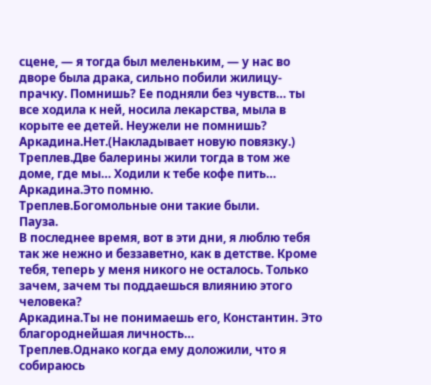сцене, — я тогда был меленьким, — у нас во дворе была драка, сильно побили жилицу-прачку. Помнишь? Ее подняли без чувств… ты все ходила к ней, носила лекарства, мыла в корыте ее детей. Неужели не помнишь?
Аркадина.Нет.(Накладывает новую повязку.)
Треплев.Две балерины жили тогда в том же доме, где мы… Ходили к тебе кофе пить…
Аркадина.Это помню.
Треплев.Богомольные они такие были.
Пауза.
В последнее время, вот в эти дни, я люблю тебя так же нежно и беззаветно, как в детстве. Кроме тебя, теперь у меня никого не осталось. Только зачем, зачем ты поддаешься влиянию этого человека?
Аркадина.Ты не понимаешь его, Константин. Это благороднейшая личность…
Треплев.Однако когда ему доложили, что я собираюсь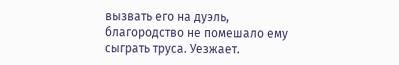вызвать его на дуэль, благородство не помешало ему сыграть труса. Уезжает.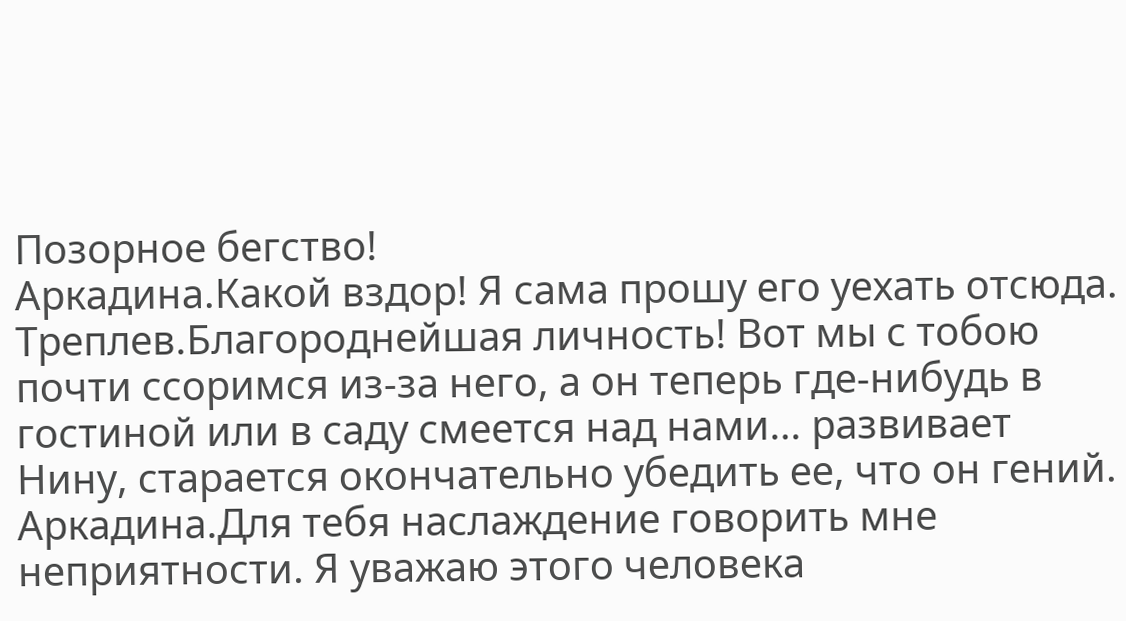Позорное бегство!
Аркадина.Какой вздор! Я сама прошу его уехать отсюда.
Треплев.Благороднейшая личность! Вот мы с тобою почти ссоримся из-за него, а он теперь где-нибудь в гостиной или в саду смеется над нами… развивает Нину, старается окончательно убедить ее, что он гений.
Аркадина.Для тебя наслаждение говорить мне неприятности. Я уважаю этого человека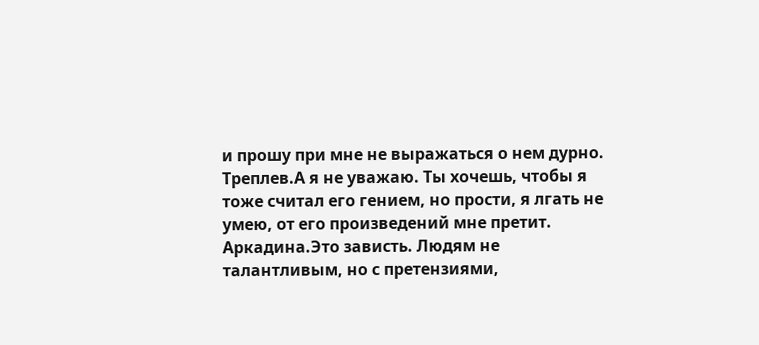и прошу при мне не выражаться о нем дурно.
Треплев.А я не уважаю. Ты хочешь, чтобы я тоже считал его гением, но прости, я лгать не умею, от его произведений мне претит.
Аркадина.Это зависть. Людям не талантливым, но с претензиями,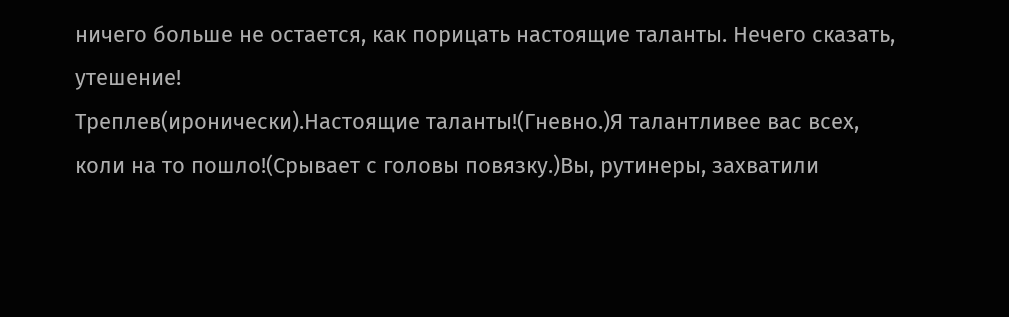ничего больше не остается, как порицать настоящие таланты. Нечего сказать, утешение!
Треплев(иронически).Настоящие таланты!(Гневно.)Я талантливее вас всех, коли на то пошло!(Срывает с головы повязку.)Вы, рутинеры, захватили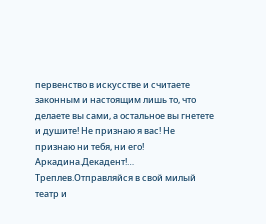первенство в искусстве и считаете законным и настоящим лишь то, что делаете вы сами, а остальное вы гнетете и душите! Не признаю я вас! Не признаю ни тебя, ни его!
Аркадина.Декадент!…
Треплев.Отправляйся в свой милый театр и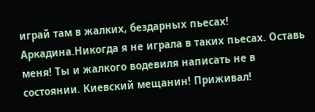играй там в жалких, бездарных пьесах!
Аркадина.Никогда я не играла в таких пьесах. Оставь меня! Ты и жалкого водевиля написать не в состоянии. Киевский мещанин! Приживал!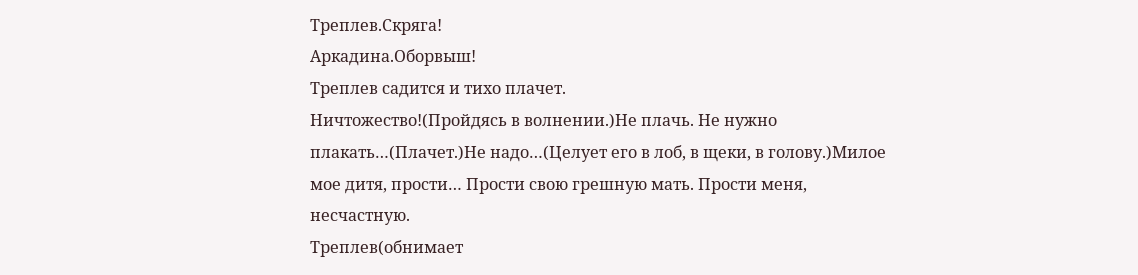Треплев.Скряга!
Аркадина.Оборвыш!
Треплев садится и тихо плачет.
Ничтожество!(Пройдясь в волнении.)Не плачь. Не нужно плакать…(Плачет.)Не надо…(Целует его в лоб, в щеки, в голову.)Милое мое дитя, прости… Прости свою грешную мать. Прости меня, несчастную.
Треплев(обнимает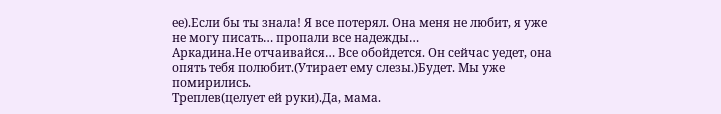ее).Если бы ты знала! Я все потерял. Она меня не любит, я уже не могу писать… пропали все надежды…
Аркадина.Не отчаивайся… Все обойдется. Он сейчас уедет, она опять тебя полюбит.(Утирает ему слезы.)Будет. Мы уже помирились.
Треплев(целует ей руки).Да, мама.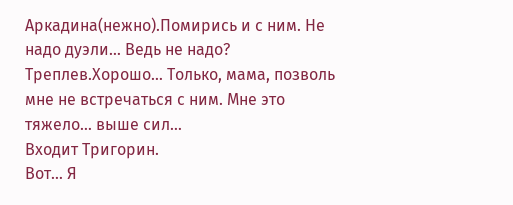Аркадина(нежно).Помирись и с ним. Не надо дуэли… Ведь не надо?
Треплев.Хорошо… Только, мама, позволь мне не встречаться с ним. Мне это тяжело… выше сил…
Входит Тригорин.
Вот… Я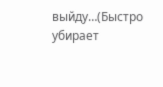выйду…(Быстро убирает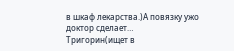в шкаф лекарства.)А повязку ужо доктор сделает…
Тригорин(ищет в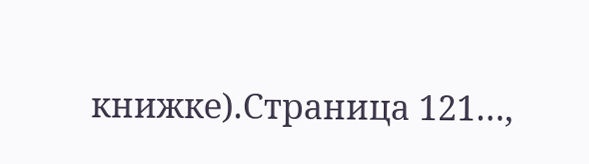книжке).Страница 121…,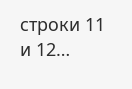строки 11 и 12…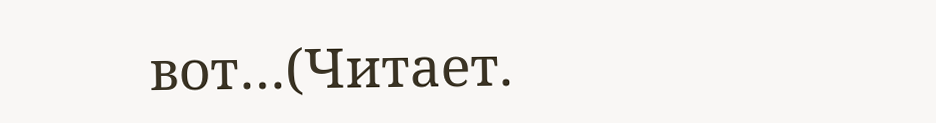вот…(Читает.